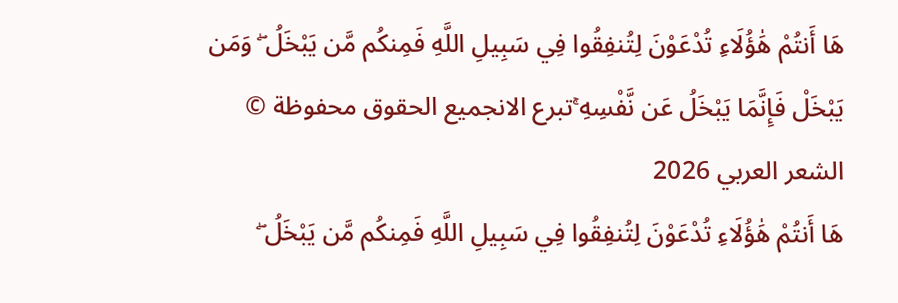هَا أَنتُمْ هَٰؤُلَاءِ تُدْعَوْنَ لِتُنفِقُوا فِي سَبِيلِ اللَّهِ فَمِنكُم مَّن يَبْخَلُ ۖ وَمَن يَبْخَلْ فَإِنَّمَا يَبْخَلُ عَن نَّفْسِهِ ۚتبرع الانجميع الحقوق محفوظة © الشعر العربي 2026
هَا أَنتُمْ هَٰؤُلَاءِ تُدْعَوْنَ لِتُنفِقُوا فِي سَبِيلِ اللَّهِ فَمِنكُم مَّن يَبْخَلُ ۖ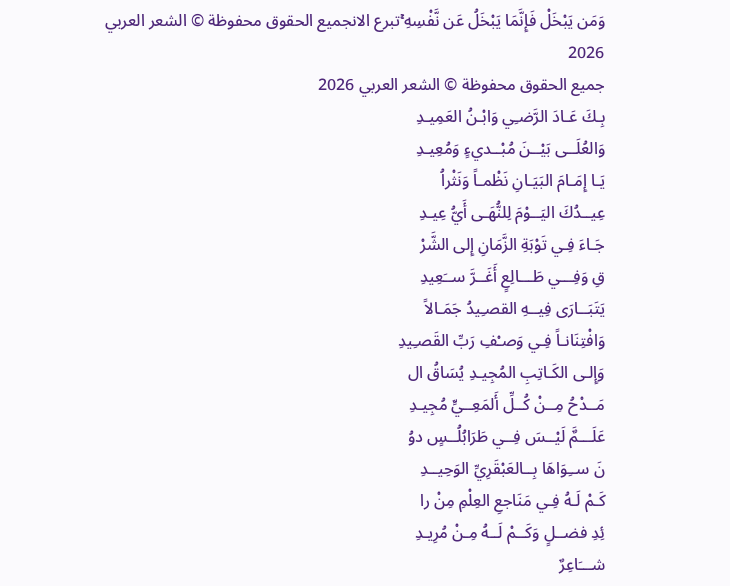وَمَن يَبْخَلْ فَإِنَّمَا يَبْخَلُ عَن نَّفْسِهِ ۚتبرع الانجميع الحقوق محفوظة © الشعر العربي 2026
جميع الحقوق محفوظة © الشعر العربي 2026
بِـكَ عَـادَ الرَّضـِي وَابْـنُ العَمِيـدِ
وَالعُلَــى بَيْــنَ مُبْــديءٍ وَمُعِيـدِ
يَـا إِمَـامَ البَيَـانِ نَظْمـاً وَنَثْراُ
عِيــدُكَ اليَــوْمَ لِلنُّهَـى أَيُّ عِيـدِ
جَـاءَ فِـي تَوْبَةِ الزَّمَانِ إِلى الشَّرْ
قِ وَفِـــي طَـــالِعٍ أَغَــرَّ ســَعِيدِ
يَتَبَــارَى فِيــهِ القصـِيدُ جَمَـالاً
وَافْتِنَانـاً فِـي وَصـْفِ رَبِّ القَصـِيدِ
وَإِلـى الكَـاتِبِ المُجِيـدِ يُسَاقُ ال
مَــدْحُ مِــنْ كُــلِّ أَلمَعِــيٍّ مُجِيـدِ
عَلَـــمٌَ لَيْــسَ فِــي طَرَابُلُــسٍ دوُ
نَ ســِوَاهَا بِــالعَبْقَرِيِّ الوَحِيــدِ
كَـمْ لَـهُ فِـي مَنَاجعِ العِلْمِ مِنْ را
ئِدِ فضــلٍ وَكَــمْ لَــهُ مِـنْ مُرِيـدِ
شـــَاعِرٌ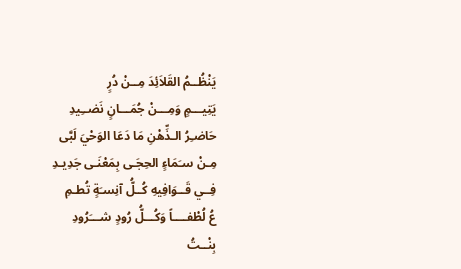يَنْظُــمُ القَلاَئِدَ مِــنْ دُرٍ
يَتِيـــمٍ وَمِـــنْ جُمَـــانٍ نَضــِيدِ
حَاضـِرُ الـذِّهْنِ مَا دَعَا الوَحْيَ لَبَّى
مِـنْ سـَمَاءٍ الحِجَـى بِمَعْنَـى جَدِيـدِ
فِــي قَــوَافِيهِ كُــلُّ آنِسـَةٍ تُطـمِ
عُ لُطْفــــاً وَكُـــلُّ رُودٍ شـــَرُودِ
بِنْــتُ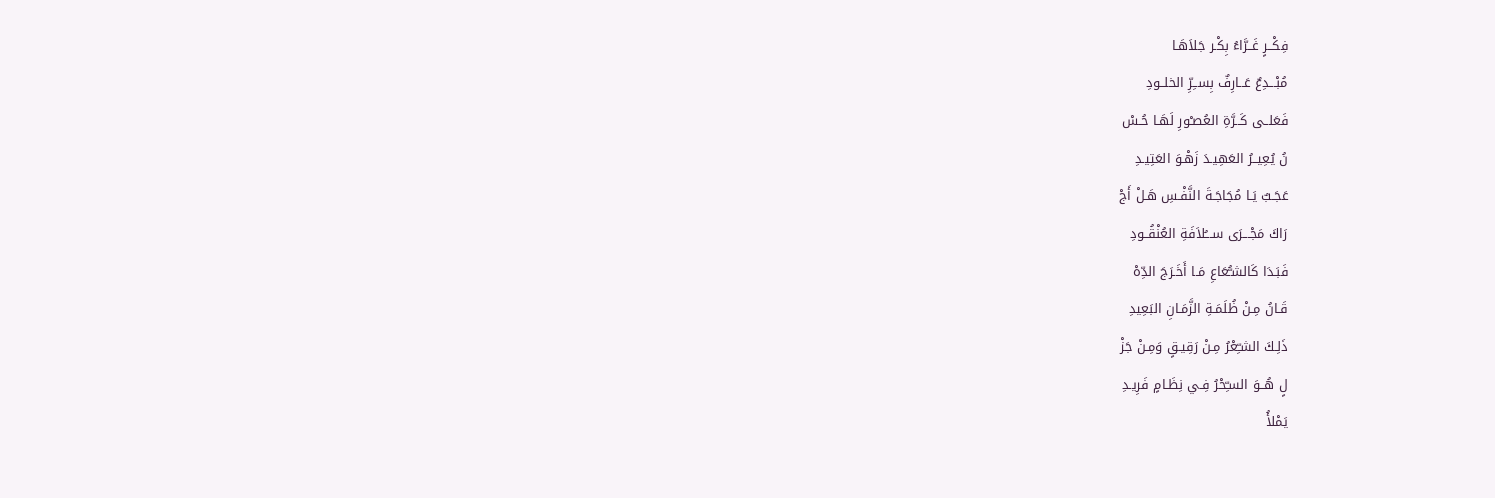فِكْــرٍ غَــرَّاءُ بِكْـر جَلاَهَـا
مُبْـــدِعٌ عَــارِفٌ بِســِرِّ الخلــودِ
فَعَلــى كَــرَّةِ العُصـْورِ لَهَـا حُـسْ
نُ يُعِيــرُ العَهِيـدَ زَهْـوَ العَتِيـدِ
عَجَـبٌ يَـا مُجَاجَـةَ النَّفْـسِ هَـلْ أَجْ
رَاكَ مَجْـــرَى ســـُلاَفَةِ العُنْقُــودِ
فَبَـدَا كَالشـُّعَاعِ مَـا أَخَـرَجَ الدِّهْ
قَـانُ مِـنْ ظُلَمَـةِ الزَّمَـانِ البَعِيدِ
ذَلِـكَ الشـِّعْرُ مِـنْ رَقِيـقٍ وَمِـنْ جَزْ
لٍ هُــوَ السـِّحْرُ فِـي نِظَـامٍ فَرِيـدِ
يَمْلأُ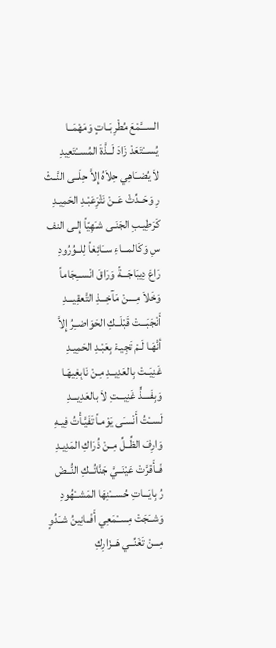الســـَّمْعَ مُطْرِبَــاتٍ وَمَهْمَــا
يُســـْتَعَدْ زَادَ لَــذَّةَ المُســْتَعِيدِ
لاَ يُضــَاهِي حِلاَهُ إِلاَّ حِلَــى النَّــثْ
رِ وَحَــدِّثْ عَــنْ نَثْرَِعَبْـدِ الحَمِيـدِ
كَرَطِيـبِ الجَنَـى شـَهِيّاً إِلـى النف
سِ وَكَالمـــاءِ ســَائِغاً لِلــوُرُودِ
رَاعَ دِيبَاجَـــةً وَرَاقَ انْســـِجَاماً
وَخَلاَ مِــــنْ مَآخِـــذِ التَّعقِيـــدِ
أَنْجَبَـــتْ قَبْلَــكِ الحَوَاضــِرُ إِلاَّ
أنَّهَـا لَـمْ تَجِيـءْ بِعَبْـدِ الحَمِيـدِ
غَنِيَــتْ بِالعَدِيــدِ مِـنْ نَابِغِيهَـا
وَبِفَــــذٍّ غَنِيـــتِ لاَ بالعَدِيـــدِ
لَســْتُ أَنْسـَى يَوْمـاً تَفَيَّـأْتُ فِيـهِ
وَارِفَ الظِّــلِّ مِــنْ ذُرَاكِ المَدِيـدِ
فَــأَقرَّتْ عَيْنَــيَّ جَنَّاتُــكِ النُّــضْ
رُ بِايَـــاتِ حُســـْنِهَا المَشــْهُودِ
وَشــَجَتْ مِســْمَعِي أَفَــانِينُ شــَدُوٍ
مِـــنْ تَغَنِّــي هَــزَارِكِ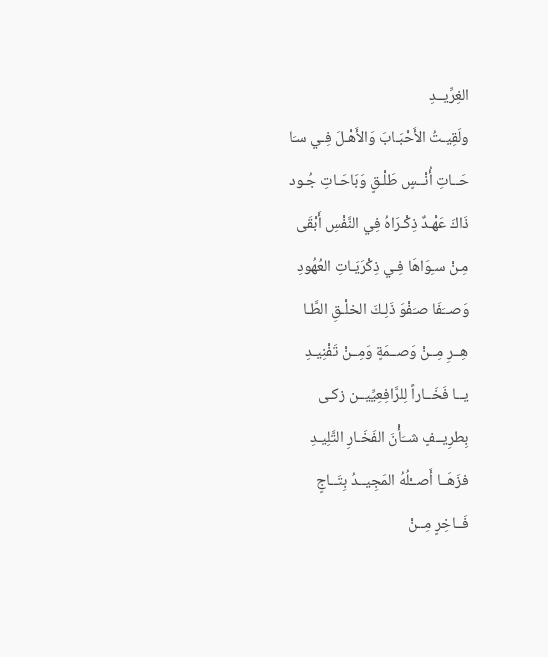الغِرِّيــدِ
ولَقِيـتُ الأَحْبَـابَ وَالأَهْـلَ فِـي سـَا
حَــاتِ أُنْــسٍ طَلْـقٍ وَبَاحَـاتِ جُـود
ذَاكَ عَهْـدٌ ذِكْـرَاهُ فِي النَّفْسِ أَبْقَى
مِـنْ سـِوَاهَا فِـي ذِكْرَيَـاتِ العُهُودِ
وَصــَفَا صـَفْوَ ذَلِـكَ الخلْـقِ الطَّـا
هِــرِ مِــنْ وَصــمَةٍ وَمِــنْ تَفْنِيـدِ
يــا فَخَــاراً لِلرَّافِعِيِّيــن زكـى
بِطرِيــفٍ شــَأْنَ الفَخَـارِ التَّلِيـدِ
فزَهَــا أَصــْلُهُ المَجِيــدُ بِتَــاجٍ
فَــاخِرٍ مِــنْ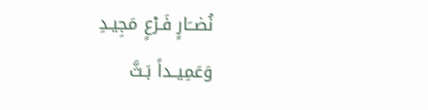نُضــَارٍ فَـرْعٍ مَجِيـدِ
وَعَمِيــداً بَـثَّ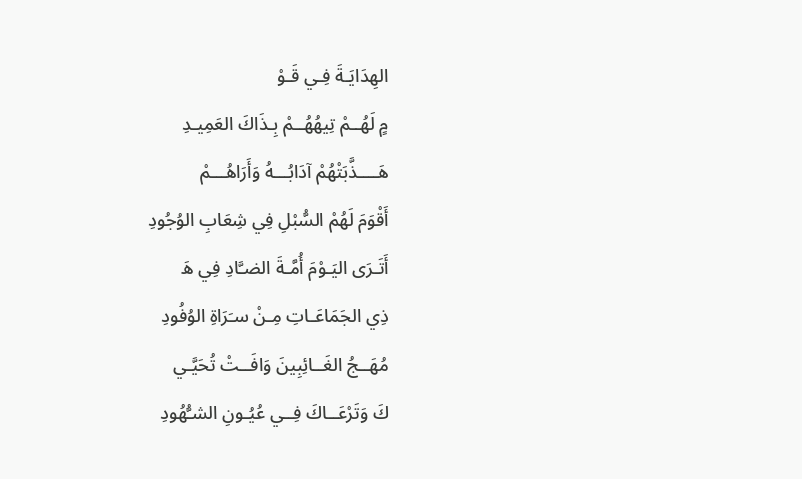الهِدَايَـةَ فِـي قَـوْ
مٍ لَهُــمْ تِيهُهُــمْ بِـذَاكَ العَمِيـدِ
هَــــذَّبَتْهُمْ آدَابُـــهُ وَأَرَاهُـــمْ
أَقْوَمَ لَهُمْ السُّبْلِ فِي شِعَابِ الوُجُودِ
أَتَـرَى اليَـوْمَ أُمَّـةَ الضـَّادِ فِي هَ
ذِي الجَمَاعَـاتِ مِـنْ سـَرَاةِ الوُفُودِ
مُهَــجُ الغَــائِبِينَ وَافَــتْ تُحَيَّـي
كَ وَتَرْعَــاكَ فِــي عُيُـونِ الشـُّهُودِ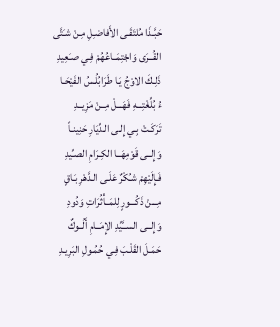حَبَّـذَا مُلتَقَـى الأَفاضـِلِ مِـنْ شـَتَّى
القُــرَى وَاجْتِمَــاعُهُمْ فِـي صـَعِيدِ
ذَلِـكَ الاوْجُ يَـا طَرَابُلُـسُ الفَيْحَـا
ءُ بُلِّغْتِـــهِ فَهَـــلْ مِــنْ مَزِيــدِ
تَرَكَـتْ بِـي إِلـى الـدِّيَارِ حَنِينـاً
وَإِلــى قَوْمِهَــا الكِـرَامِ الصـِّيدِ
فَـإِلَيْهِمْ شـُكْرٌ عَلَـى الـدَّهْرِ بَـاقٍ
مِـــنْ ذَكُـــورٍ لِلمَــأْثُرَاتِ وَدُودِ
وَإِلــى الســَّيِّدِ الإِمَــامِ أَلُــوكٌ
حَمَـلَ القَلْـبَ فِـي حُمُـولِ البَرِيـدِ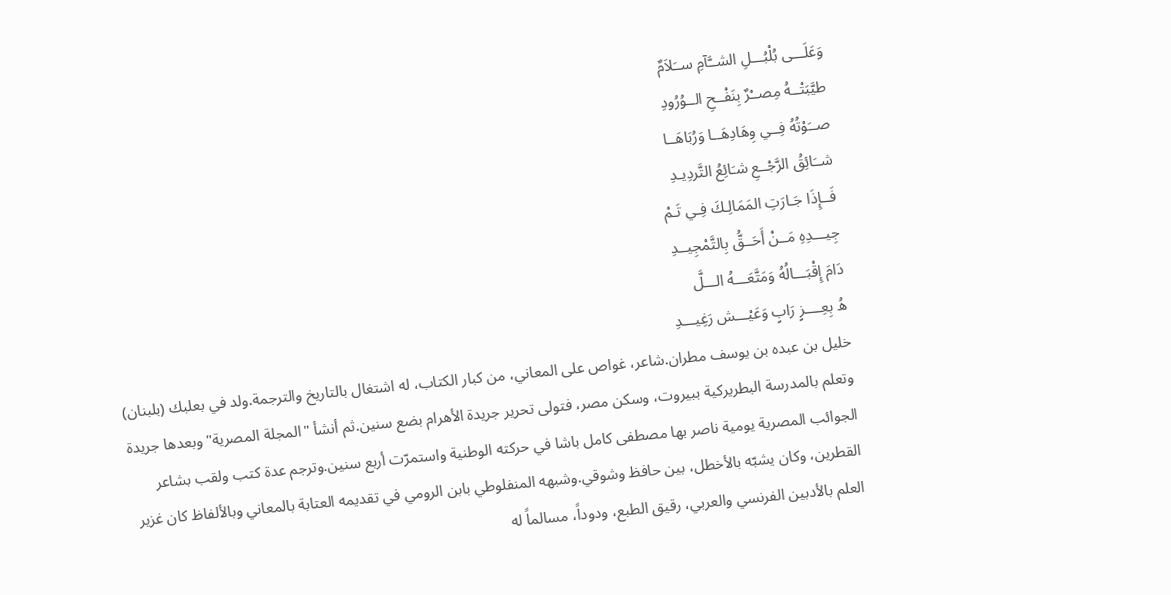وَعَلَـــى بُلْبُـــلِ الشــَّآمِ ســَلاَمٌ
طيَّبَتْــهُ مِصــْرٌ بِنَفْــحِ الــوُرُودِ
صــَوْتُهُ فِــي وِهَادِهَــا وَرُبَاهَــا
شــَائِقُ الرَّجْــعِ شـَائِعُ التَّردِيـدِ
فَــإِذَا جَـارَتِ المَمَالِـكَ فِـي تَـمْ
جِيـــدِهِ مَــنْ أَحَــقُّ بِالتَّمْجِيــدِ
دَامَ إِقْبَـــالُهُ وَمَتَّعَـــهُ الـــلَّ
هُ بِعِــــزٍ رَابٍ وَعَيْـــش رَغِيـــدِ
خليل بن عبده بن يوسف مطران.شاعر، غواص على المعاني، من كبار الكتاب، له اشتغال بالتاريخ والترجمة.ولد في بعلبك (بلبنان) وتعلم بالمدرسة البطريركية ببيروت، وسكن مصر، فتولى تحرير جريدة الأهرام بضع سنين.ثم أنشأ "المجلة المصرية" وبعدها جريدة الجوائب المصرية يومية ناصر بها مصطفى كامل باشا في حركته الوطنية واستمرّت أربع سنين.وترجم عدة كتب ولقب بشاعر القطرين، وكان يشبّه بالأخطل، بين حافظ وشوقي.وشبهه المنفلوطي بابن الرومي في تقديمه العتابة بالمعاني وبالألفاظ كان غزير العلم بالأدبين الفرنسي والعربي، رقيق الطبع، ودوداً، مسالماً له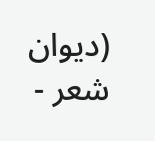(ديوان شعر -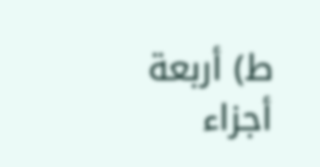ط) أربعة أجزاء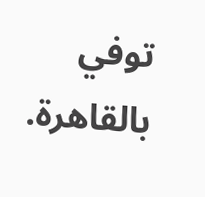توفي بالقاهرة.